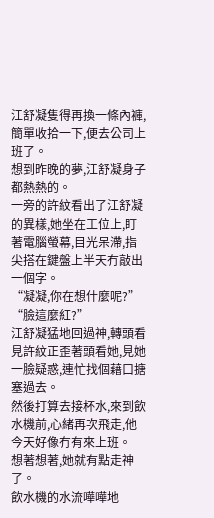江舒凝隻得再換一條內褲,簡單收拾一下,便去公司上班了。
想到昨晚的夢,江舒凝身子都熱熱的。
一旁的許紋看出了江舒凝的異樣,她坐在工位上,盯著電腦螢幕,目光呆滯,指尖搭在鍵盤上半天冇敲出一個字。
“凝凝,你在想什麼呢?”
“臉這麼紅?”
江舒凝猛地回過神,轉頭看見許紋正歪著頭看她,見她一臉疑惑,連忙找個藉口搪塞過去。
然後打算去接杯水,來到飲水機前,心緒再次飛走,他今天好像冇有來上班。
想著想著,她就有點走神了。
飲水機的水流嘩嘩地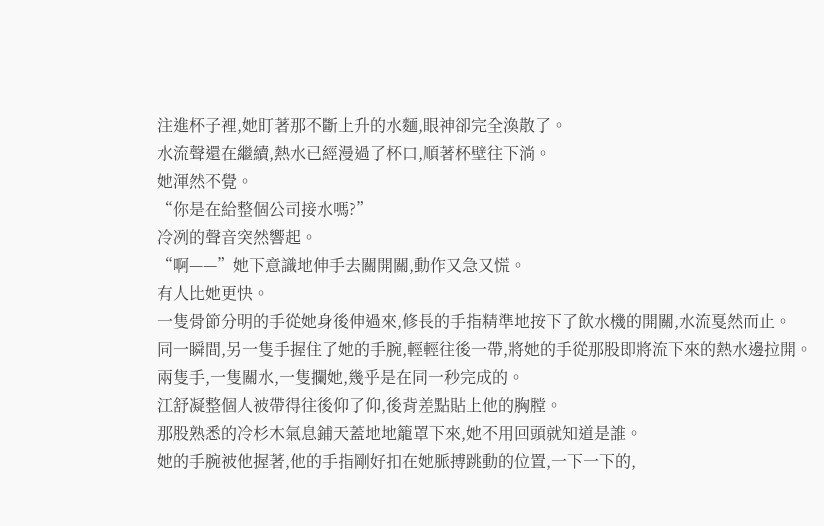注進杯子裡,她盯著那不斷上升的水麵,眼神卻完全渙散了。
水流聲還在繼續,熱水已經漫過了杯口,順著杯壁往下淌。
她渾然不覺。
“你是在給整個公司接水嗎?”
冷冽的聲音突然響起。
“啊——”她下意識地伸手去關開關,動作又急又慌。
有人比她更快。
一隻骨節分明的手從她身後伸過來,修長的手指精準地按下了飲水機的開關,水流戛然而止。
同一瞬間,另一隻手握住了她的手腕,輕輕往後一帶,將她的手從那股即將流下來的熱水邊拉開。
兩隻手,一隻關水,一隻攔她,幾乎是在同一秒完成的。
江舒凝整個人被帶得往後仰了仰,後背差點貼上他的胸膛。
那股熟悉的冷杉木氣息鋪天蓋地地籠罩下來,她不用回頭就知道是誰。
她的手腕被他握著,他的手指剛好扣在她脈搏跳動的位置,一下一下的,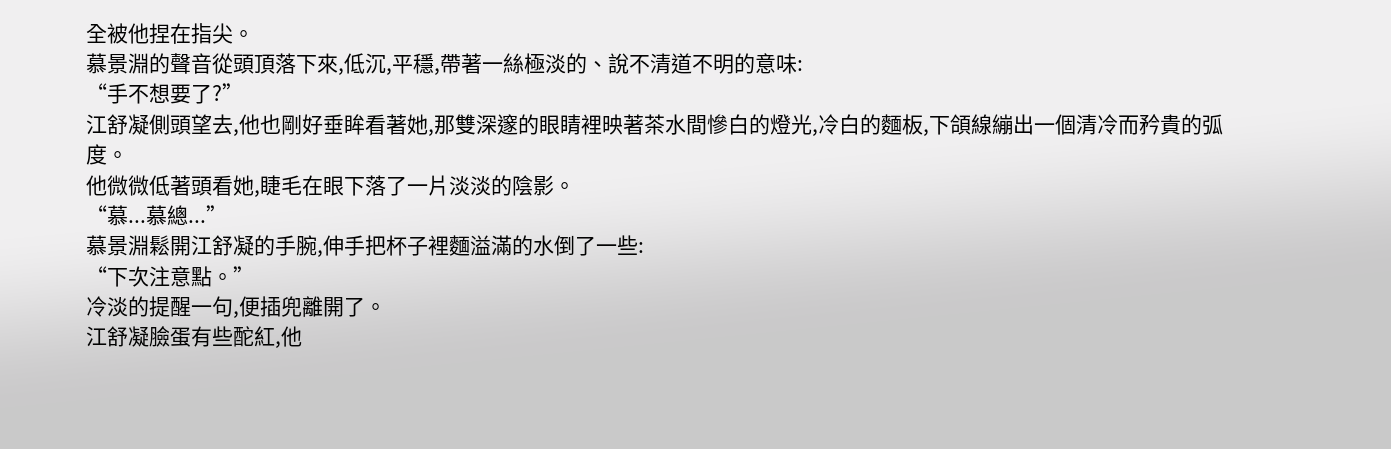全被他捏在指尖。
慕景淵的聲音從頭頂落下來,低沉,平穩,帶著一絲極淡的、說不清道不明的意味:
“手不想要了?”
江舒凝側頭望去,他也剛好垂眸看著她,那雙深邃的眼睛裡映著茶水間慘白的燈光,冷白的麵板,下頜線繃出一個清冷而矜貴的弧度。
他微微低著頭看她,睫毛在眼下落了一片淡淡的陰影。
“慕...慕總...”
慕景淵鬆開江舒凝的手腕,伸手把杯子裡麵溢滿的水倒了一些:
“下次注意點。”
冷淡的提醒一句,便插兜離開了。
江舒凝臉蛋有些酡紅,他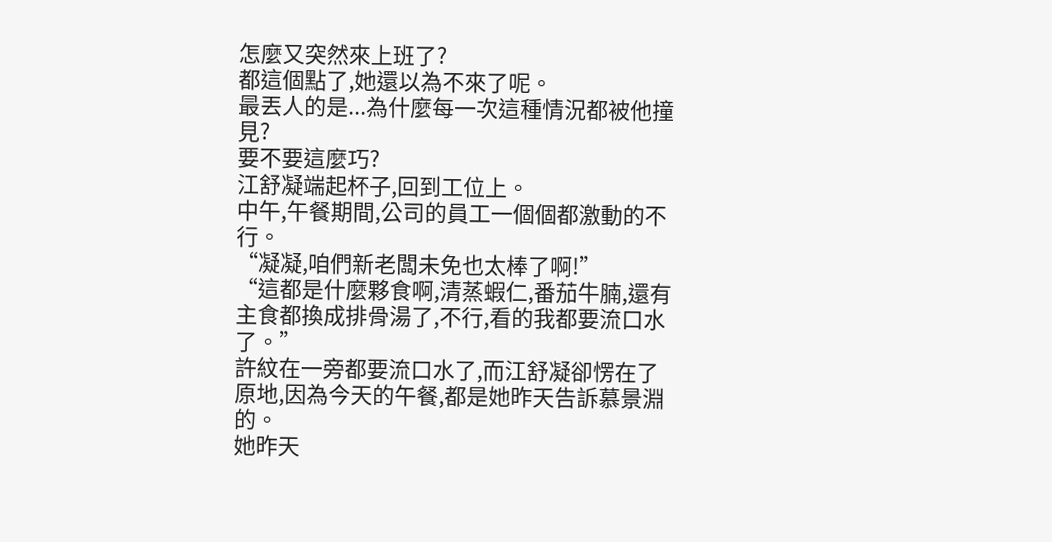怎麼又突然來上班了?
都這個點了,她還以為不來了呢。
最丟人的是...為什麼每一次這種情況都被他撞見?
要不要這麼巧?
江舒凝端起杯子,回到工位上。
中午,午餐期間,公司的員工一個個都激動的不行。
“凝凝,咱們新老闆未免也太棒了啊!”
“這都是什麼夥食啊,清蒸蝦仁,番茄牛腩,還有主食都換成排骨湯了,不行,看的我都要流口水了。”
許紋在一旁都要流口水了,而江舒凝卻愣在了原地,因為今天的午餐,都是她昨天告訴慕景淵的。
她昨天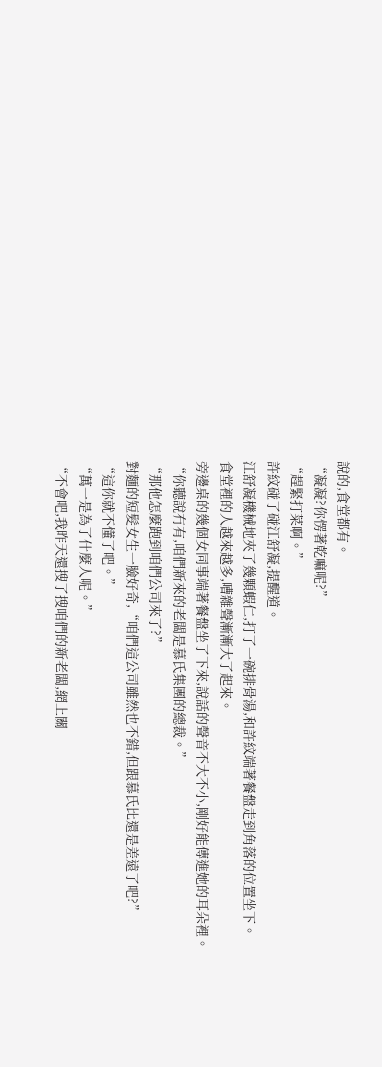說的,食堂都有。
“凝凝?你愣著乾嘛呢?”
“趕緊打菜啊。”
許紋碰了碰江舒凝,提醒道。
江舒凝機械地夾了幾顆蝦仁,打了一碗排骨湯,和許紋端著餐盤走到角落的位置坐下。
食堂裡的人越來越多,嘈雜聲漸漸大了起來。
旁邊桌的幾個女同事端著餐盤坐了下來,說話的聲音不大不小,剛好能傳進她的耳朵裡。
“你聽說冇有,咱們新來的老闆是慕氏集團的總裁。”
“那他怎麼跑到咱們公司來了?”
對麵的短髮女生一臉好奇,“咱們這公司雖然也不錯,但跟慕氏比還是差遠了吧?”
“這你就不懂了吧。”
“萬一是為了什麼人呢。”
“不會吧,我昨天還搜了搜咱們的新老闆,網上關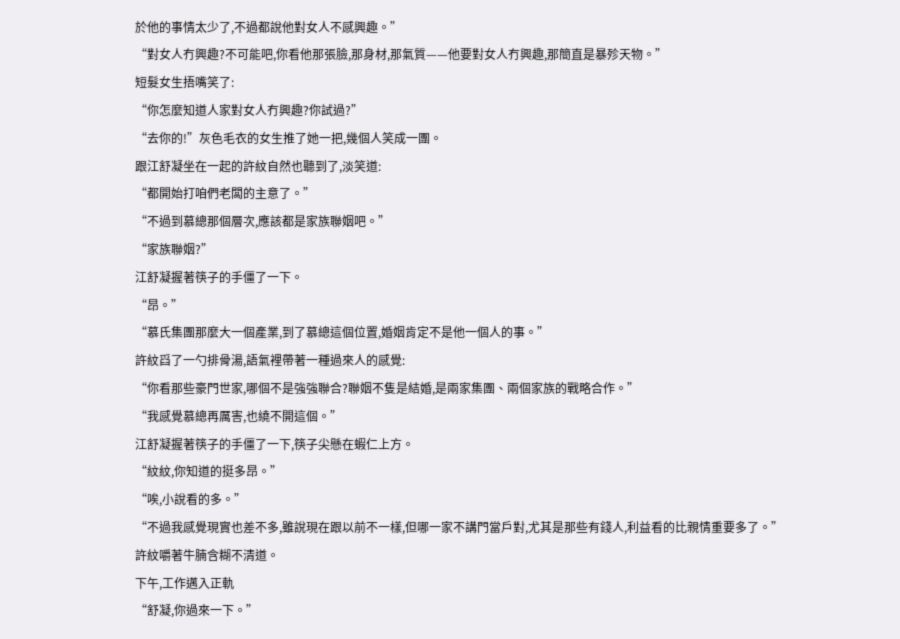於他的事情太少了,不過都說他對女人不感興趣。”
“對女人冇興趣?不可能吧,你看他那張臉,那身材,那氣質——他要對女人冇興趣,那簡直是暴殄天物。”
短髮女生捂嘴笑了:
“你怎麼知道人家對女人冇興趣?你試過?”
“去你的!”灰色毛衣的女生推了她一把,幾個人笑成一團。
跟江舒凝坐在一起的許紋自然也聽到了,淡笑道:
“都開始打咱們老闆的主意了。”
“不過到慕總那個層次,應該都是家族聯姻吧。”
“家族聯姻?”
江舒凝握著筷子的手僵了一下。
“昂。”
“慕氏集團那麼大一個產業,到了慕總這個位置,婚姻肯定不是他一個人的事。”
許紋舀了一勺排骨湯,語氣裡帶著一種過來人的感覺:
“你看那些豪門世家,哪個不是強強聯合?聯姻不隻是結婚,是兩家集團、兩個家族的戰略合作。”
“我感覺慕總再厲害,也繞不開這個。”
江舒凝握著筷子的手僵了一下,筷子尖懸在蝦仁上方。
“紋紋,你知道的挺多昂。”
“唉,小說看的多。”
“不過我感覺現實也差不多,雖說現在跟以前不一樣,但哪一家不講門當戶對,尤其是那些有錢人,利益看的比親情重要多了。”
許紋嚼著牛腩含糊不清道。
下午,工作邁入正軌
“舒凝,你過來一下。”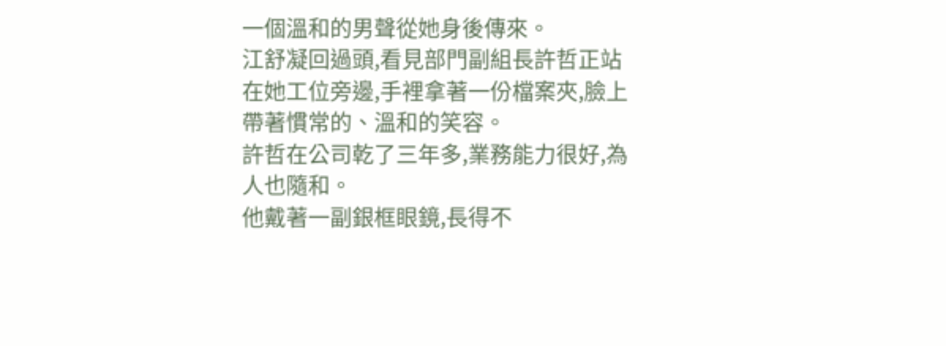一個溫和的男聲從她身後傳來。
江舒凝回過頭,看見部門副組長許哲正站在她工位旁邊,手裡拿著一份檔案夾,臉上帶著慣常的、溫和的笑容。
許哲在公司乾了三年多,業務能力很好,為人也隨和。
他戴著一副銀框眼鏡,長得不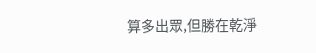算多出眾,但勝在乾淨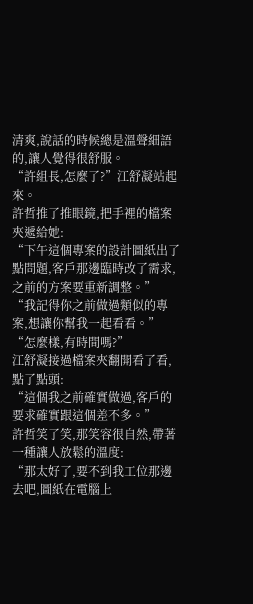清爽,說話的時候總是溫聲細語的,讓人覺得很舒服。
“許組長,怎麼了?”江舒凝站起來。
許哲推了推眼鏡,把手裡的檔案夾遞給她:
“下午這個專案的設計圖紙出了點問題,客戶那邊臨時改了需求,之前的方案要重新調整。”
“我記得你之前做過類似的專案,想讓你幫我一起看看。”
“怎麼樣,有時間嗎?”
江舒凝接過檔案夾翻開看了看,點了點頭:
“這個我之前確實做過,客戶的要求確實跟這個差不多。”
許哲笑了笑,那笑容很自然,帶著一種讓人放鬆的溫度:
“那太好了,要不到我工位那邊去吧,圖紙在電腦上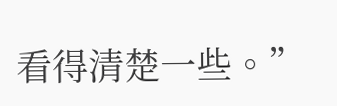看得清楚一些。”